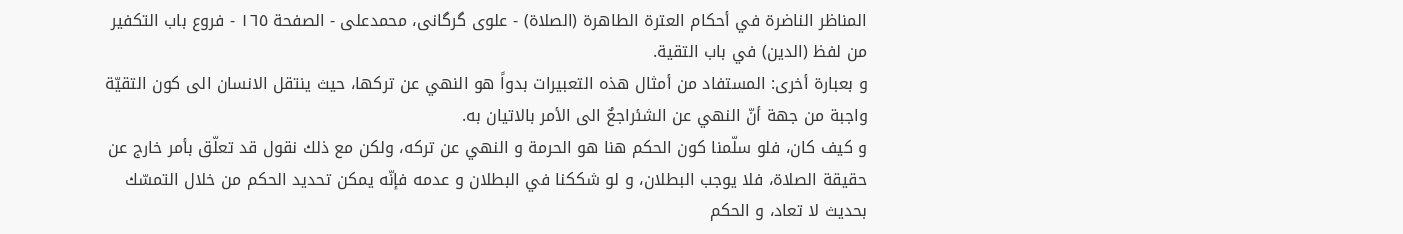المناظر الناضرة في أحکام العترة الطاهرة (الصلاة) - علوی گرگانی، محمدعلی - الصفحة ١٦٥ - فروع باب التكفير
من لفظ (الدين) في باب التقية.
و بعبارة أخرى: المستفاد من أمثال هذه التعبيرات بدواً هو النهي عن تركها، حيث ينتقل الانسان الى كون التقيّة واجبة من جهة أنّ النهي عن الشئراجعٌ الى الأمر بالاتيان به.
و كيف كان، فلو سلّمنا كون الحكم هنا هو الحرمة و النهي عن تركه، ولكن مع ذلك نقول قد تعلّق بأمر خارج عن حقيقة الصلاة، فلا يوجب البطلان، و لو شككنا في البطلان و عدمه فإنّه يمكن تحديد الحكم من خلال التمسّك بحديث لا تعاد، و الحكم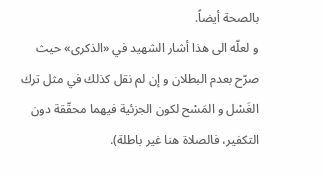بالصحة أيضاً.
و لعلّه الى هذا أشار الشهيد في «الذكرى» حيث صرّح بعدم البطلان و إن لم نقل كذلك في مثل ترك الغَسْل و المَسْح لكون الجزئية فيهما محقّقة دون التكفير، فالصلاة هنا غير باطلة).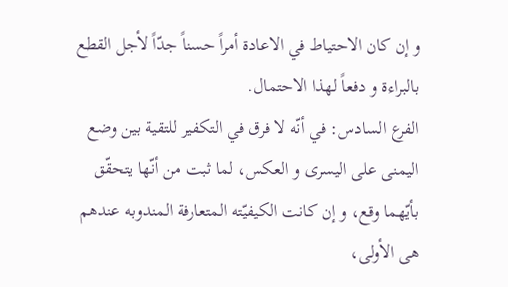و إن كان الاحتياط في الاعادة أمراً حسناً جدّاً لأجل القطع بالبراءة و دفعاً لهذا الاحتمال.
الفرع السادس: في أنّه لا فرق في التكفير للتقية بين وضع اليمنى على اليسرى و العكس، لما ثبت من أنّها يتحقّق بأيّهما وقع، و إن كانت الكيفيّته المتعارفة المندوبه عندهم هى الأولى،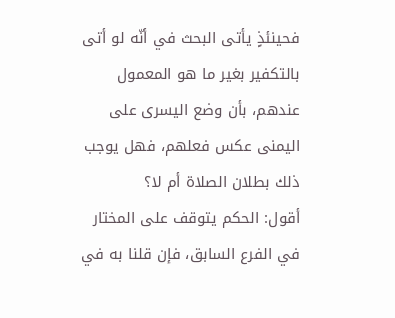فحينئذٍ يأتى البحث في أنّه لو أتى بالتكفير بغير ما هو المعمول عندهم، بأن وضع اليسرى على اليمنى عكس فعلهم، فهل يوجب ذلك بطلان الصلاة أم لا؟
أقول: الحكم يتوقف على المختار في الفرع السابق، فإن قلنا به في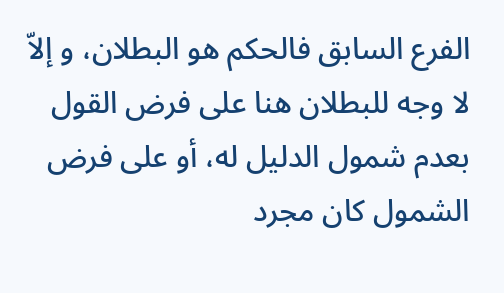الفرع السابق فالحكم هو البطلان، و إلاّ لا وجه للبطلان هنا على فرض القول بعدم شمول الدليل له، أو على فرض الشمول كان مجرد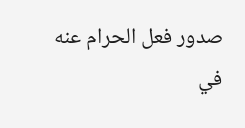صدور فعل الحرام عنه في